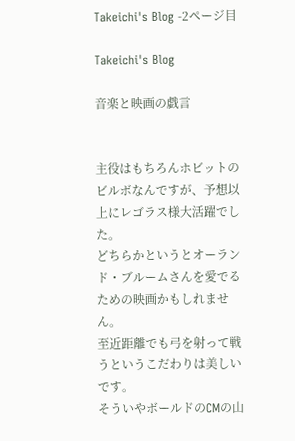Takeichi's Blog -2ページ目

Takeichi's Blog

音楽と映画の戯言


主役はもちろんホビットのビルボなんですが、予想以上にレゴラス様大活躍でした。
どちらかというとオーランド・ブルームさんを愛でるための映画かもしれません。
至近距離でも弓を射って戦うというこだわりは美しいです。
そういやボールドのCMの山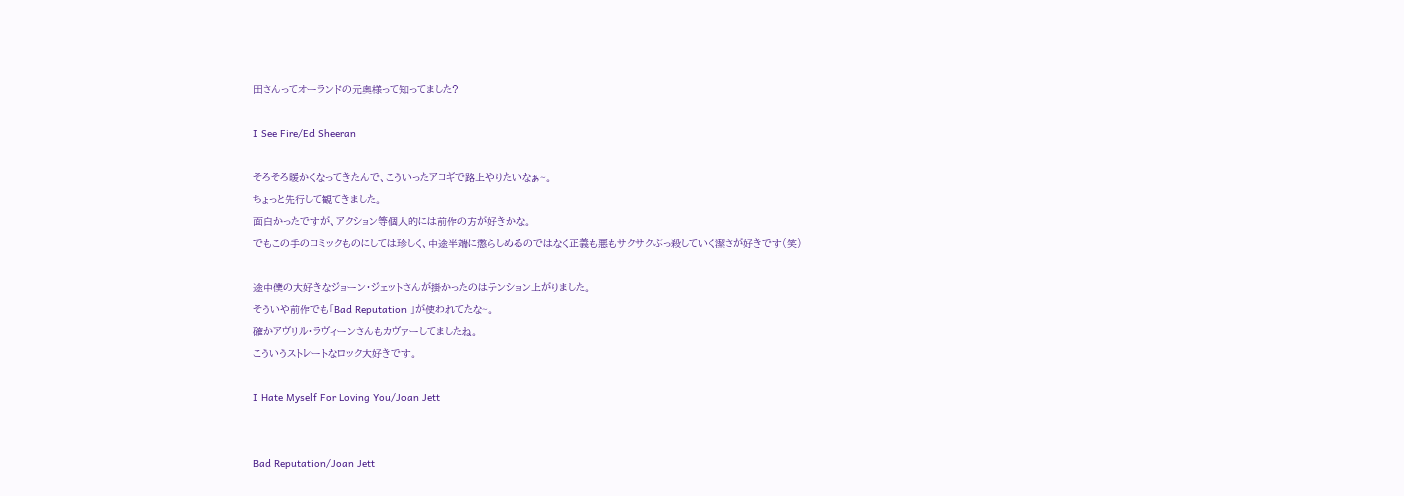田さんってオーランドの元奥様って知ってました?

I See Fire/Ed Sheeran

そろそろ暖かくなってきたんで、こういったアコギで路上やりたいなぁ~。
ちょっと先行して観てきました。
面白かったですが、アクション等個人的には前作の方が好きかな。
でもこの手のコミックものにしては珍しく、中途半端に懲らしめるのではなく正義も悪もサクサクぶっ殺していく潔さが好きです(笑)

途中僕の大好きなジョーン・ジェットさんが掛かったのはテンション上がりました。
そういや前作でも「Bad Reputation 」が使われてたな~。
確かアヴリル・ラヴィーンさんもカヴァーしてましたね。
こういうストレートなロック大好きです。

I Hate Myself For Loving You/Joan Jett


Bad Reputation/Joan Jett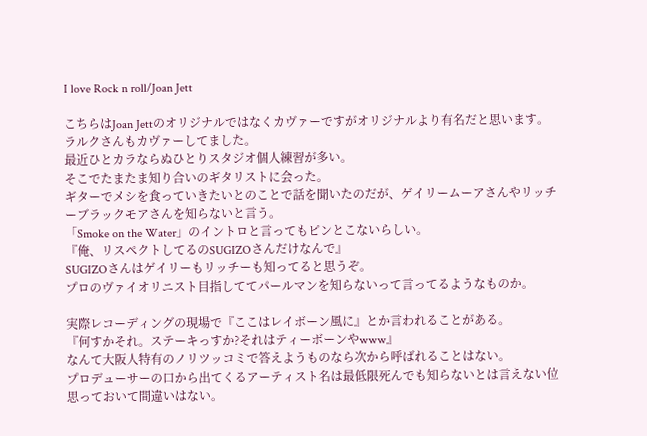I love Rock n roll/Joan Jett

こちらはJoan Jettのオリジナルではなくカヴァーですがオリジナルより有名だと思います。
ラルクさんもカヴァーしてました。
最近ひとカラならぬひとりスタジオ個人練習が多い。
そこでたまたま知り合いのギタリストに会った。
ギターでメシを食っていきたいとのことで話を聞いたのだが、ゲイリームーアさんやリッチーブラックモアさんを知らないと言う。
「Smoke on the Water」のイントロと言ってもピンとこないらしい。
『俺、リスペクトしてるのSUGIZOさんだけなんで』
SUGIZOさんはゲイリーもリッチーも知ってると思うぞ。
プロのヴァイオリニスト目指しててパールマンを知らないって言ってるようなものか。

実際レコーディングの現場で『ここはレイボーン風に』とか言われることがある。
『何すかそれ。ステーキっすか?それはティーボーンやwww』
なんて大阪人特有のノリツッコミで答えようものなら次から呼ばれることはない。
プロデューサーの口から出てくるアーティスト名は最低限死んでも知らないとは言えない位思っておいて間違いはない。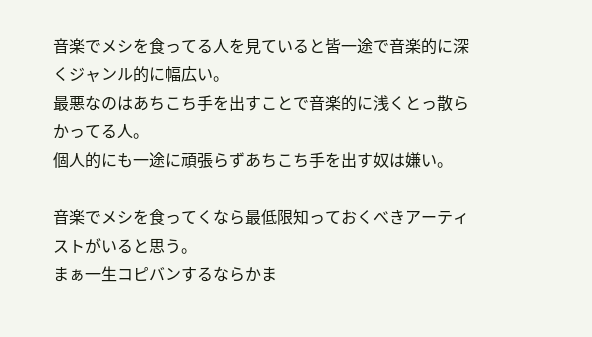音楽でメシを食ってる人を見ていると皆一途で音楽的に深くジャンル的に幅広い。
最悪なのはあちこち手を出すことで音楽的に浅くとっ散らかってる人。
個人的にも一途に頑張らずあちこち手を出す奴は嫌い。

音楽でメシを食ってくなら最低限知っておくべきアーティストがいると思う。
まぁ一生コピバンするならかま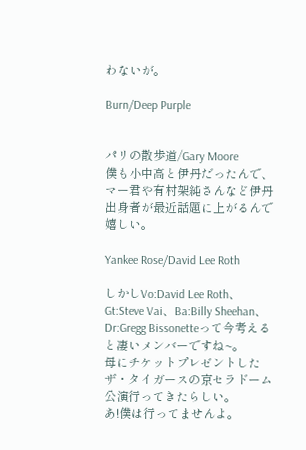わないが。

Burn/Deep Purple


パリの散歩道/Gary Moore
僕も小中高と伊丹だったんで、マー君や有村架純さんなど伊丹出身者が最近話題に上がるんで嬉しい。

Yankee Rose/David Lee Roth

しかしVo:David Lee Roth、Gt:Steve Vai、Ba:Billy Sheehan、Dr:Gregg Bissonetteって今考えると凄いメンバーですね~。
母にチケットプレゼントしたザ・タイガースの京セラドーム公演行ってきたらしい。
あ!僕は行ってませんよ。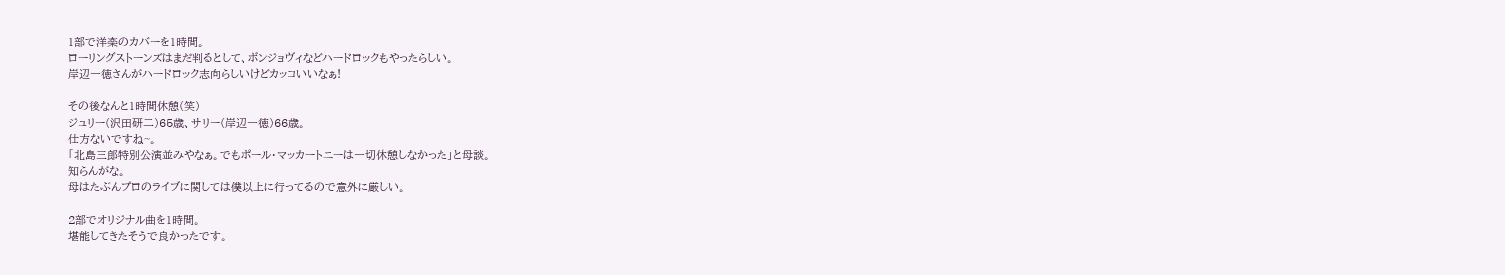1部で洋楽のカバーを1時間。
ローリングストーンズはまだ判るとして、ボンジョヴィなどハードロックもやったらしい。
岸辺一徳さんがハードロック志向らしいけどカッコいいなぁ!

その後なんと1時間休憩(笑)
ジュリー(沢田研二)65歳、サリー(岸辺一徳)66歳。
仕方ないですね~。
「北島三郎特別公演並みやなぁ。でもポール・マッカートニーは一切休憩しなかった」と母談。
知らんがな。
母はたぶんプロのライブに関しては僕以上に行ってるので意外に厳しい。

2部でオリジナル曲を1時間。
堪能してきたそうで良かったです。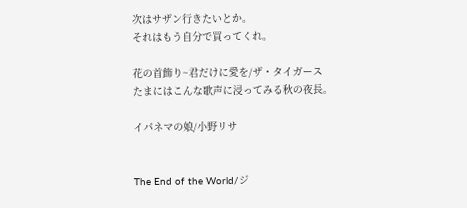次はサザン行きたいとか。
それはもう自分で買ってくれ。

花の首飾り~君だけに愛を/ザ・タイガース
たまにはこんな歌声に浸ってみる秋の夜長。

イパネマの娘/小野リサ


The End of the World/ジ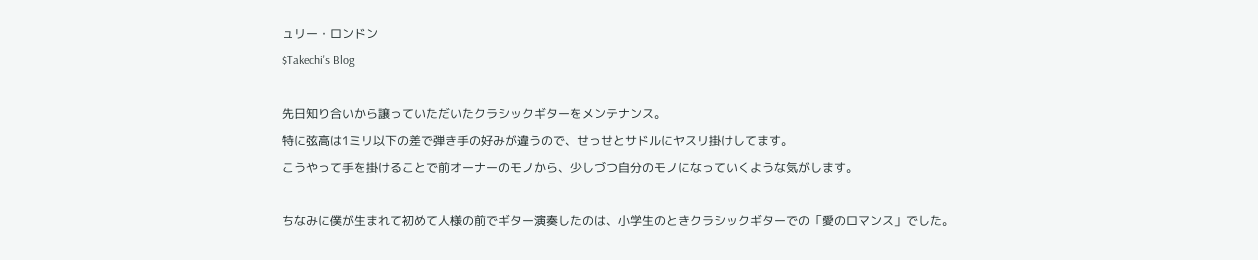ュリー・ロンドン
$Takechi's Blog

先日知り合いから譲っていただいたクラシックギターをメンテナンス。
特に弦高は1ミリ以下の差で弾き手の好みが違うので、せっせとサドルにヤスリ掛けしてます。
こうやって手を掛けることで前オーナーのモノから、少しづつ自分のモノになっていくような気がします。

ちなみに僕が生まれて初めて人様の前でギター演奏したのは、小学生のときクラシックギターでの「愛のロマンス」でした。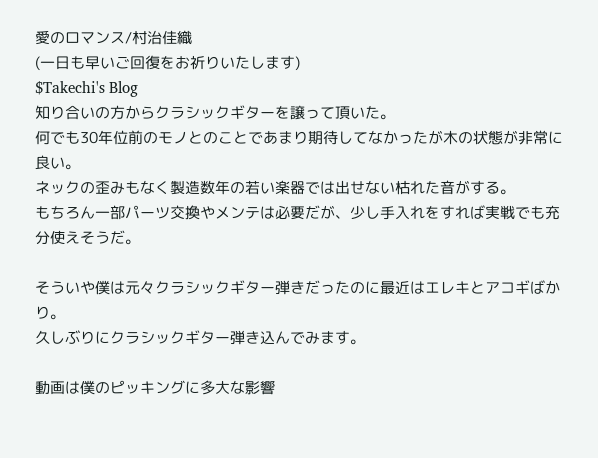愛のロマンス/村治佳織
(一日も早いご回復をお祈りいたします)
$Takechi's Blog
知り合いの方からクラシックギターを譲って頂いた。
何でも30年位前のモノとのことであまり期待してなかったが木の状態が非常に良い。
ネックの歪みもなく製造数年の若い楽器では出せない枯れた音がする。
もちろん一部パーツ交換やメンテは必要だが、少し手入れをすれば実戦でも充分使えそうだ。

そういや僕は元々クラシックギター弾きだったのに最近はエレキとアコギばかり。
久しぶりにクラシックギター弾き込んでみます。

動画は僕のピッキングに多大な影響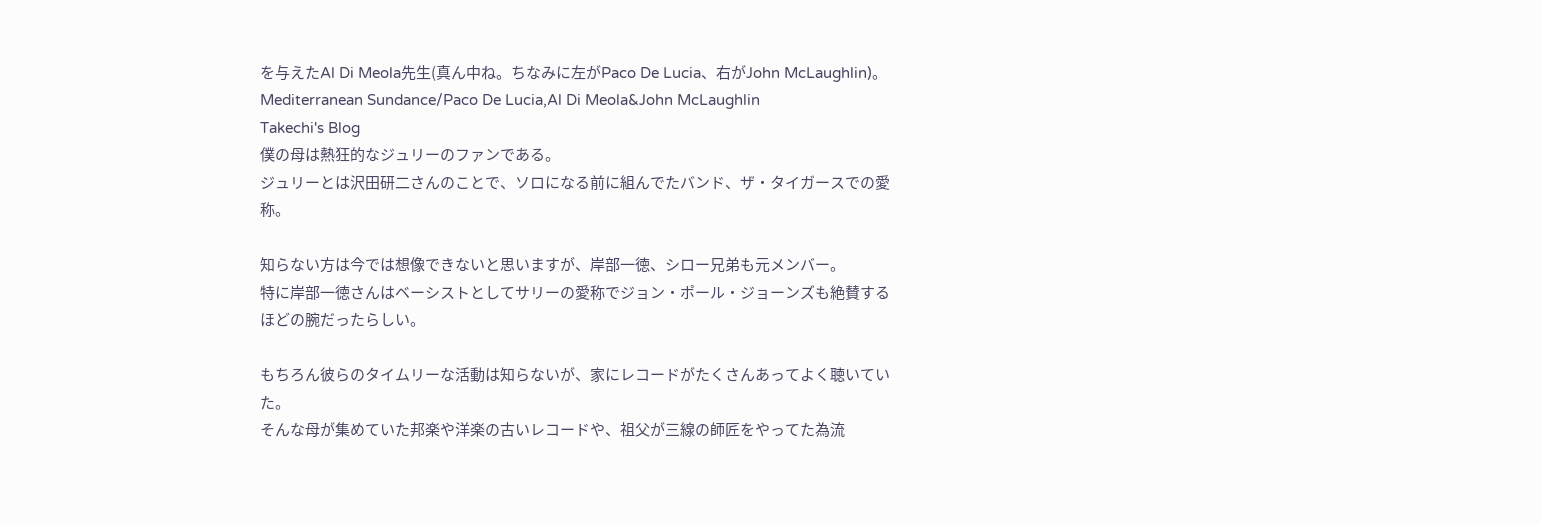を与えたAl Di Meola先生(真ん中ね。ちなみに左がPaco De Lucia、右がJohn McLaughlin)。
Mediterranean Sundance/Paco De Lucia,Al Di Meola&John McLaughlin
Takechi's Blog
僕の母は熱狂的なジュリーのファンである。
ジュリーとは沢田研二さんのことで、ソロになる前に組んでたバンド、ザ・タイガースでの愛称。

知らない方は今では想像できないと思いますが、岸部一徳、シロー兄弟も元メンバー。
特に岸部一徳さんはベーシストとしてサリーの愛称でジョン・ポール・ジョーンズも絶賛するほどの腕だったらしい。

もちろん彼らのタイムリーな活動は知らないが、家にレコードがたくさんあってよく聴いていた。
そんな母が集めていた邦楽や洋楽の古いレコードや、祖父が三線の師匠をやってた為流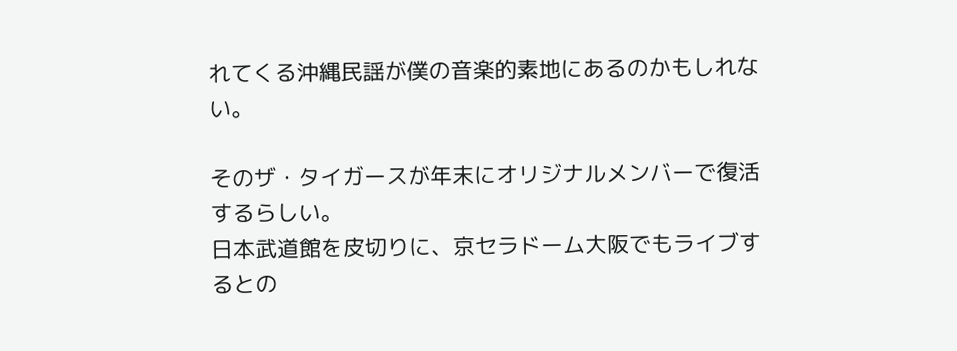れてくる沖縄民謡が僕の音楽的素地にあるのかもしれない。

そのザ・タイガースが年末にオリジナルメンバーで復活するらしい。
日本武道館を皮切りに、京セラドーム大阪でもライブするとの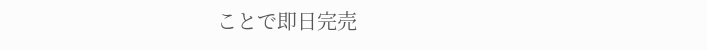ことで即日完売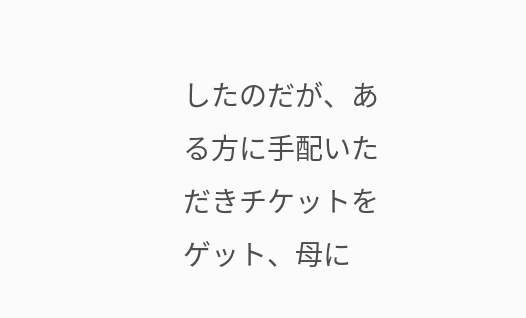したのだが、ある方に手配いただきチケットをゲット、母に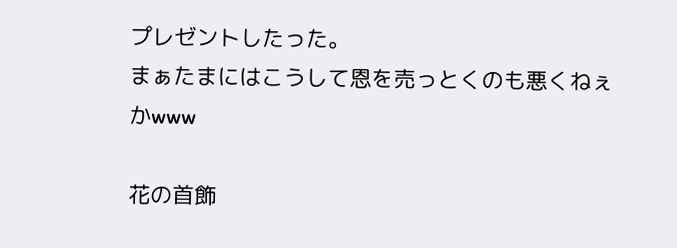プレゼントしたった。
まぁたまにはこうして恩を売っとくのも悪くねぇかwww

花の首飾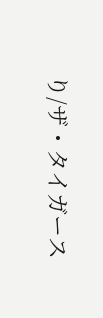り/ザ・タイガース